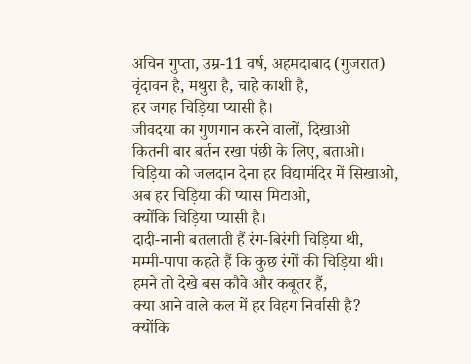अचिन गुप्ता, उम्र-11 वर्ष, अहमदाबाद (गुजरात)
वृंदावन है, मथुरा है, चाहे काशी है,
हर जगह चिड़िया प्यासी है।
जीवदया का गुणगान करने वालों, दिखाओ
कितनी बार बर्तन रखा पंछी के लिए, बताओ।
चिड़िया को जलदान देना हर विद्यामंदिर में सिखाओ,
अब हर चिड़िया की प्यास मिटाओ,
क्योंकि चिड़िया प्यासी है।
दादी-नानी बतलाती हैं रंग-बिरंगी चिड़िया थी,
मम्मी-पापा कहते हैं कि कुछ रंगों की चिड़िया थी।
हमने तो देखे बस कौवे और कबूतर हैं,
क्या आने वाले कल में हर विहग निर्वासी है?
क्योंकि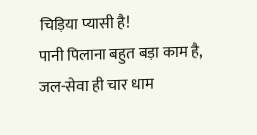चिड़िया प्यासी है!
पानी पिलाना बहुत बड़ा काम है,
जल-सेवा ही चार धाम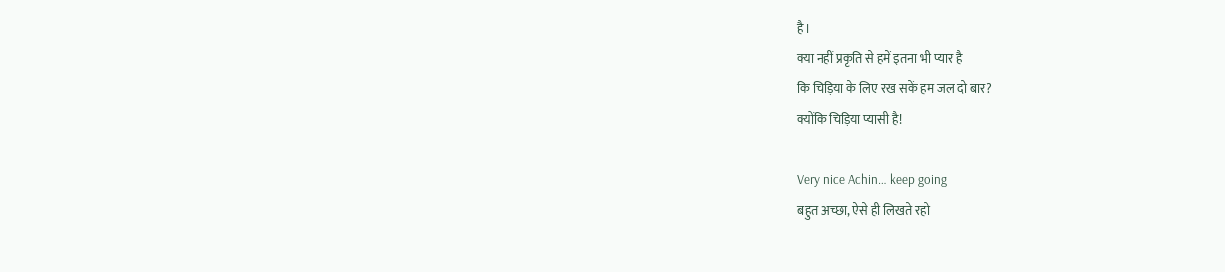है।
क्या नहीं प्रकृति से हमें इतना भी प्यार है
कि चिड़िया के लिए रख सकें हम जल दो बार?
क्योंकि चिड़िया प्यासी है!

Very nice Achin… keep going
बहुत अच्छा, ऐसे ही लिखते रहो